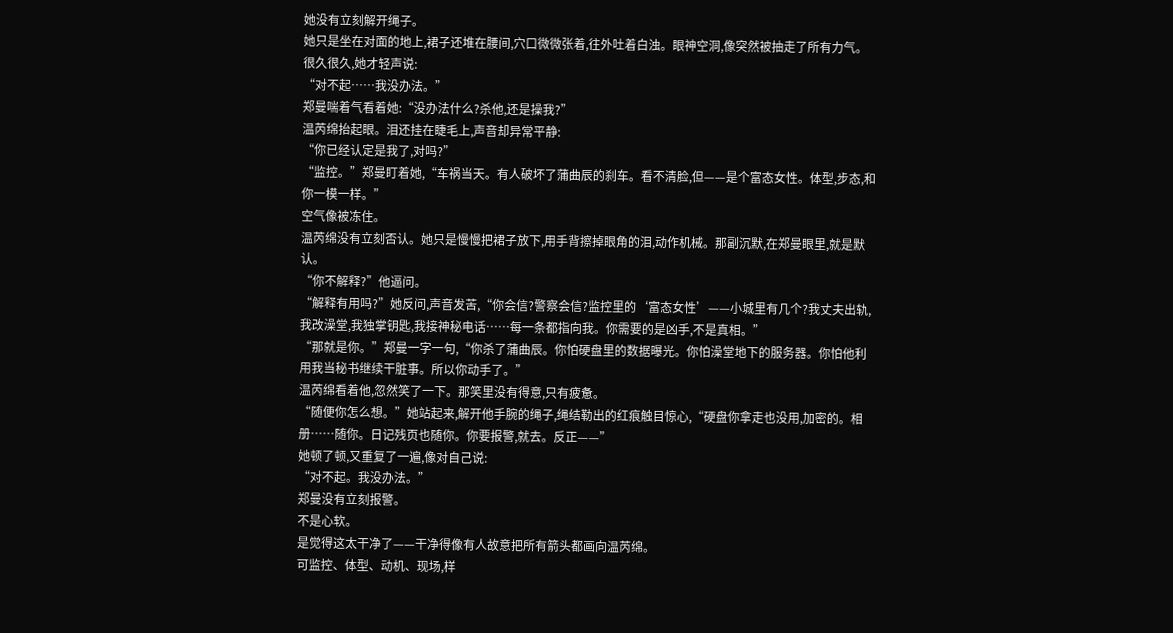她没有立刻解开绳子。
她只是坐在对面的地上,裙子还堆在腰间,穴口微微张着,往外吐着白浊。眼神空洞,像突然被抽走了所有力气。
很久很久,她才轻声说:
“对不起……我没办法。”
郑曼喘着气看着她:“没办法什么?杀他,还是操我?”
温芮绵抬起眼。泪还挂在睫毛上,声音却异常平静:
“你已经认定是我了,对吗?”
“监控。”郑曼盯着她,“车祸当天。有人破坏了蒲曲辰的刹车。看不清脸,但——是个富态女性。体型,步态,和你一模一样。”
空气像被冻住。
温芮绵没有立刻否认。她只是慢慢把裙子放下,用手背擦掉眼角的泪,动作机械。那副沉默,在郑曼眼里,就是默认。
“你不解释?”他逼问。
“解释有用吗?”她反问,声音发苦,“你会信?警察会信?监控里的‘富态女性’——小城里有几个?我丈夫出轨,我改澡堂,我独掌钥匙,我接神秘电话……每一条都指向我。你需要的是凶手,不是真相。”
“那就是你。”郑曼一字一句,“你杀了蒲曲辰。你怕硬盘里的数据曝光。你怕澡堂地下的服务器。你怕他利用我当秘书继续干脏事。所以你动手了。”
温芮绵看着他,忽然笑了一下。那笑里没有得意,只有疲惫。
“随便你怎么想。”她站起来,解开他手腕的绳子,绳结勒出的红痕触目惊心,“硬盘你拿走也没用,加密的。相册……随你。日记残页也随你。你要报警,就去。反正——”
她顿了顿,又重复了一遍,像对自己说:
“对不起。我没办法。”
郑曼没有立刻报警。
不是心软。
是觉得这太干净了——干净得像有人故意把所有箭头都画向温芮绵。
可监控、体型、动机、现场,样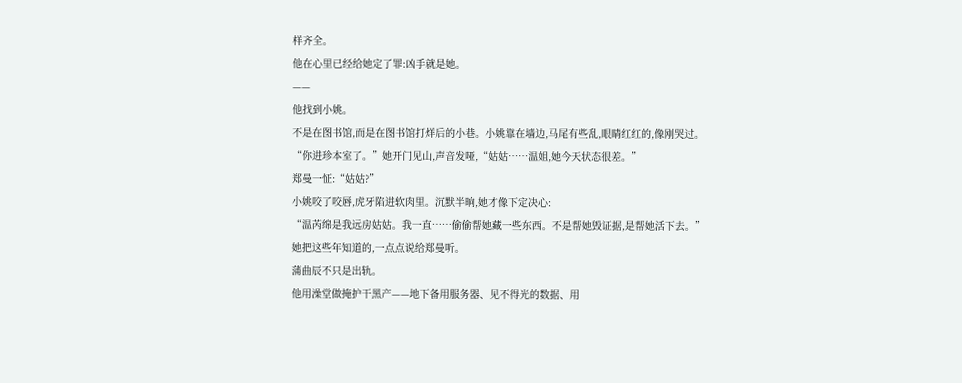样齐全。
他在心里已经给她定了罪:凶手就是她。
——
他找到小姚。
不是在图书馆,而是在图书馆打烊后的小巷。小姚靠在墙边,马尾有些乱,眼睛红红的,像刚哭过。
“你进珍本室了。”她开门见山,声音发哑,“姑姑……温姐,她今天状态很差。”
郑曼一怔:“姑姑?”
小姚咬了咬唇,虎牙陷进软肉里。沉默半晌,她才像下定决心:
“温芮绵是我远房姑姑。我一直……偷偷帮她藏一些东西。不是帮她毁证据,是帮她活下去。”
她把这些年知道的,一点点说给郑曼听。
蒲曲辰不只是出轨。
他用澡堂做掩护干黑产——地下备用服务器、见不得光的数据、用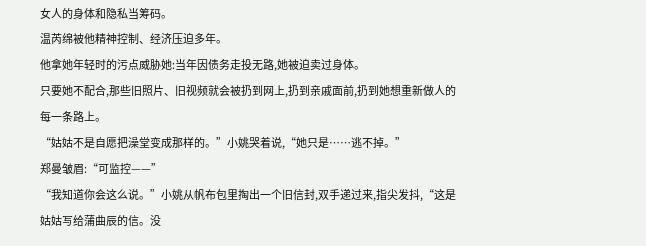女人的身体和隐私当筹码。
温芮绵被他精神控制、经济压迫多年。
他拿她年轻时的污点威胁她:当年因债务走投无路,她被迫卖过身体。
只要她不配合,那些旧照片、旧视频就会被扔到网上,扔到亲戚面前,扔到她想重新做人的每一条路上。
“姑姑不是自愿把澡堂变成那样的。”小姚哭着说,“她只是……逃不掉。”
郑曼皱眉:“可监控——”
“我知道你会这么说。”小姚从帆布包里掏出一个旧信封,双手递过来,指尖发抖,“这是姑姑写给蒲曲辰的信。没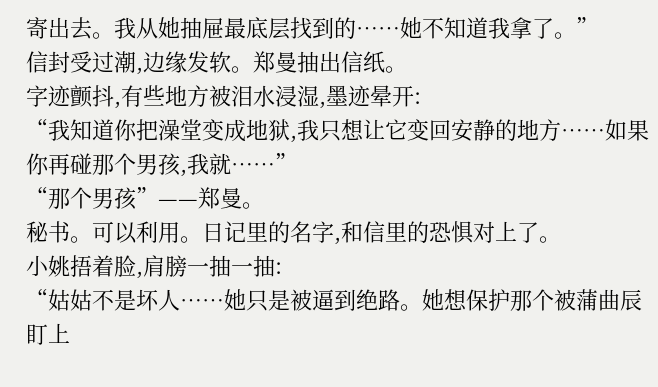寄出去。我从她抽屉最底层找到的……她不知道我拿了。”
信封受过潮,边缘发软。郑曼抽出信纸。
字迹颤抖,有些地方被泪水浸湿,墨迹晕开:
“我知道你把澡堂变成地狱,我只想让它变回安静的地方……如果你再碰那个男孩,我就……”
“那个男孩”——郑曼。
秘书。可以利用。日记里的名字,和信里的恐惧对上了。
小姚捂着脸,肩膀一抽一抽:
“姑姑不是坏人……她只是被逼到绝路。她想保护那个被蒲曲辰盯上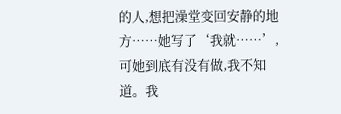的人,想把澡堂变回安静的地方……她写了‘我就……’,可她到底有没有做,我不知道。我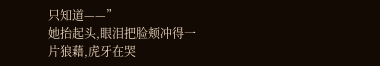只知道——”
她抬起头,眼泪把脸颊冲得一片狼藉,虎牙在哭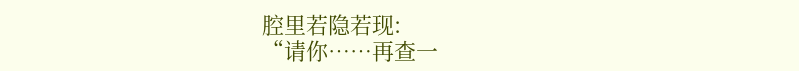腔里若隐若现:
“请你……再查一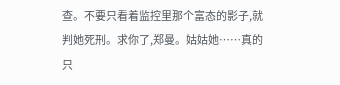查。不要只看着监控里那个富态的影子,就判她死刑。求你了,郑曼。姑姑她……真的只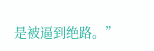是被逼到绝路。”